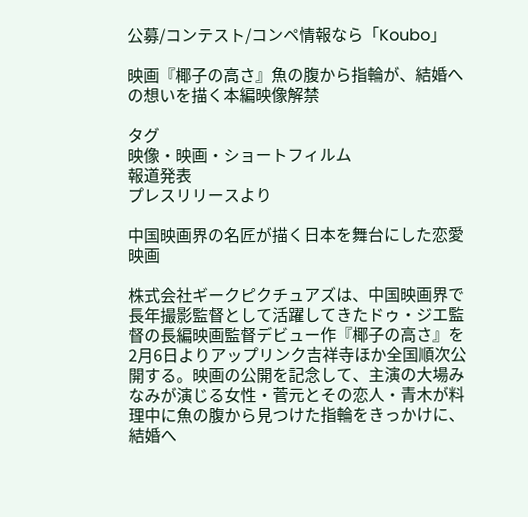公募/コンテスト/コンペ情報なら「Koubo」

映画『椰子の高さ』魚の腹から指輪が、結婚への想いを描く本編映像解禁

タグ
映像・映画・ショートフィルム
報道発表
プレスリリースより

中国映画界の名匠が描く日本を舞台にした恋愛映画

株式会社ギークピクチュアズは、中国映画界で長年撮影監督として活躍してきたドゥ・ジエ監督の長編映画監督デビュー作『椰子の高さ』を2月6日よりアップリンク吉祥寺ほか全国順次公開する。映画の公開を記念して、主演の大場みなみが演じる女性・菅元とその恋人・青木が料理中に魚の腹から見つけた指輪をきっかけに、結婚へ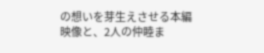の想いを芽生えさせる本編映像と、2人の仲睦ま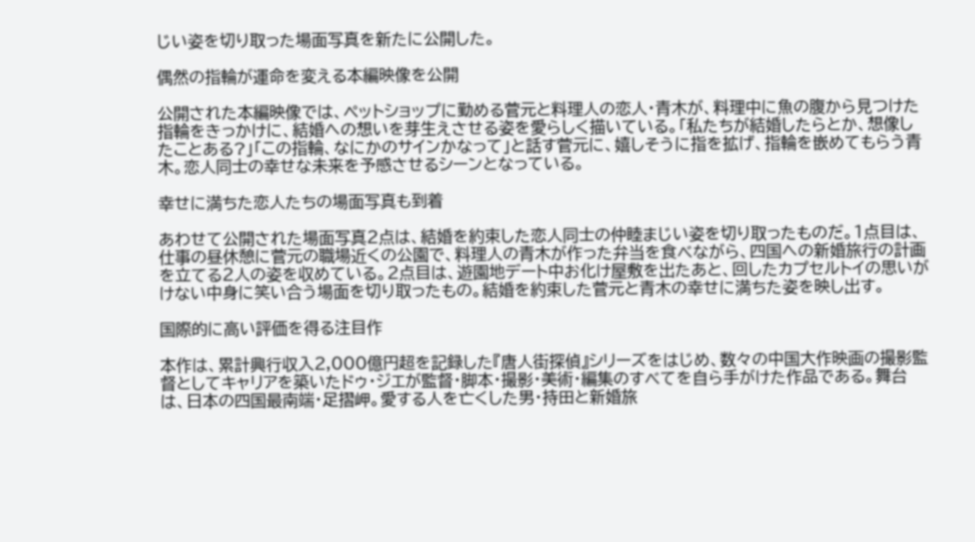じい姿を切り取った場面写真を新たに公開した。

偶然の指輪が運命を変える本編映像を公開

公開された本編映像では、ペットショップに勤める菅元と料理人の恋人・青木が、料理中に魚の腹から見つけた指輪をきっかけに、結婚への想いを芽生えさせる姿を愛らしく描いている。「私たちが結婚したらとか、想像したことある?」「この指輪、なにかのサインかなって」と話す菅元に、嬉しそうに指を拡げ、指輪を嵌めてもらう青木。恋人同士の幸せな未来を予感させるシーンとなっている。

幸せに満ちた恋人たちの場面写真も到着

あわせて公開された場面写真2点は、結婚を約束した恋人同士の仲睦まじい姿を切り取ったものだ。1点目は、仕事の昼休憩に菅元の職場近くの公園で、料理人の青木が作った弁当を食べながら、四国への新婚旅行の計画を立てる2人の姿を収めている。2点目は、遊園地デート中お化け屋敷を出たあと、回したカプセルトイの思いがけない中身に笑い合う場面を切り取ったもの。結婚を約束した菅元と青木の幸せに満ちた姿を映し出す。

国際的に高い評価を得る注目作

本作は、累計興行収入2,000億円超を記録した『唐人街探偵』シリーズをはじめ、数々の中国大作映画の撮影監督としてキャリアを築いたドゥ・ジエが監督・脚本・撮影・美術・編集のすべてを自ら手がけた作品である。舞台は、日本の四国最南端・足摺岬。愛する人を亡くした男・持田と新婚旅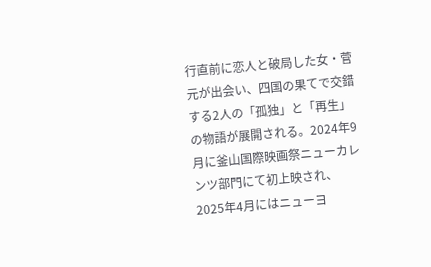行直前に恋人と破局した女・菅元が出会い、四国の果てで交錯する2人の「孤独」と「再生」の物語が展開される。2024年9月に釜山国際映画祭ニューカレンツ部門にて初上映され、2025年4月にはニューヨ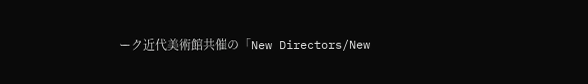ーク近代美術館共催の「New Directors/New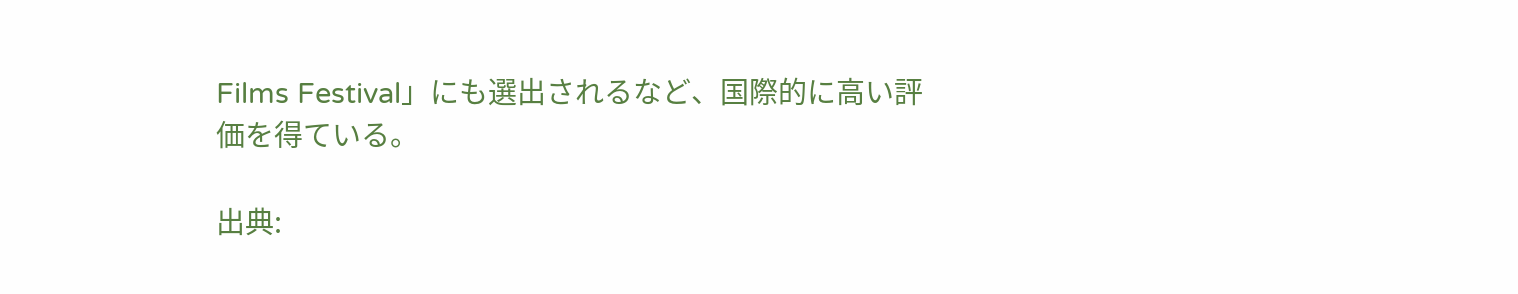Films Festival」にも選出されるなど、国際的に高い評価を得ている。

出典: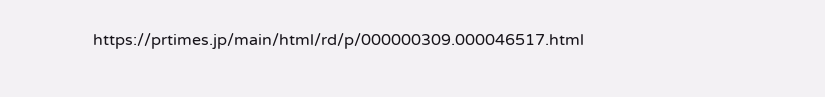https://prtimes.jp/main/html/rd/p/000000309.000046517.html